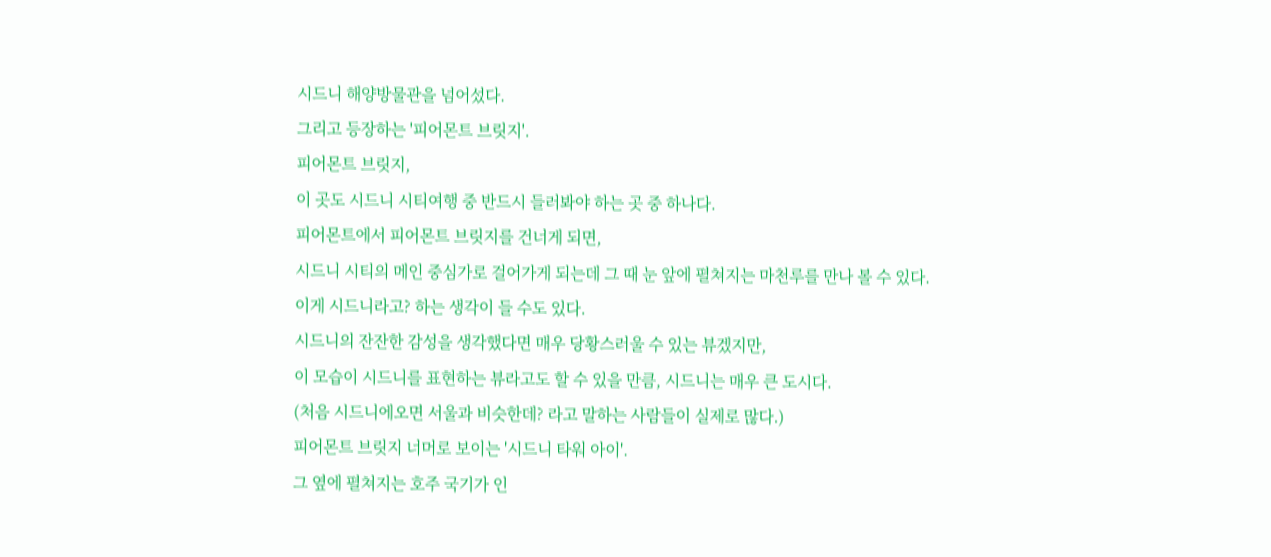시드니 해양방물관을 넘어섰다.
그리고 등장하는 '피어몬트 브릿지'.
피어몬트 브릿지,
이 곳도 시드니 시티여행 중 반드시 들러봐야 하는 곳 중 하나다.
피어몬트에서 피어몬트 브릿지를 건너게 되면,
시드니 시티의 메인 중심가로 걸어가게 되는데 그 때 눈 앞에 펼쳐지는 마천루를 만나 볼 수 있다.
이게 시드니라고? 하는 생각이 들 수도 있다.
시드니의 잔잔한 감성을 생각했다면 매우 당황스러울 수 있는 뷰겠지만,
이 모습이 시드니를 표현하는 뷰라고도 할 수 있을 만큼, 시드니는 매우 큰 도시다.
(처음 시드니에오면 서울과 비슷한데? 라고 말하는 사람들이 실제로 많다.)
피어몬트 브릿지 너머로 보이는 '시드니 타워 아이'.
그 옆에 펼쳐지는 호주 국기가 인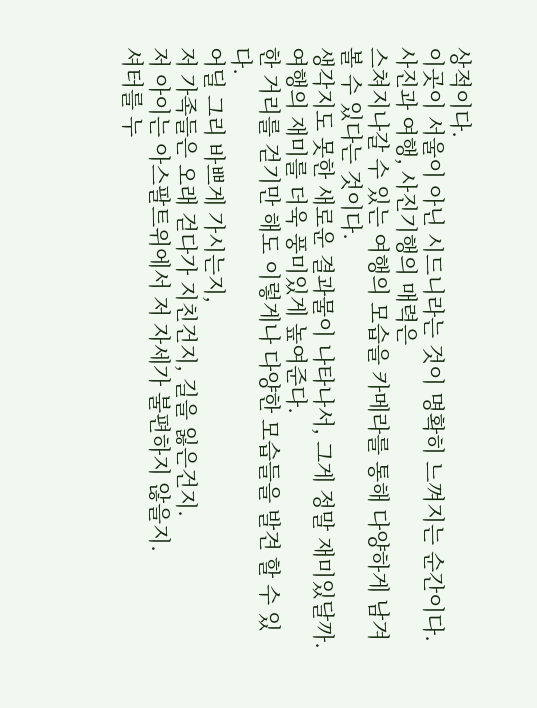상적이다.
이곳이 서울이 아닌 시드니라는 것이 명확히 느껴지는 순간이다.
사진과 여행, 사진기행의 매력은
스쳐지나갈 수 있는 여행의 모습을 카메라를 통해 다양하게 남겨볼 수 있다는 것이다.
생각지도 못한 새로운 결과물이 나타나서, 그게 정말 재미있달까.
여행의 재미를 더욱 풍미있게 높여준다.
한 거리를 걷기만 해도 이렇게나 다양한 모습들을 발견 할 수 있다.
어딜 그리 바쁘게 가시는지,
저 가족들은 오래 걷다가 지친건지, 길을 잃은건지.
저 아이는 아스팔트위에서 저 자세가 불편하지 않을지.
셔터를 누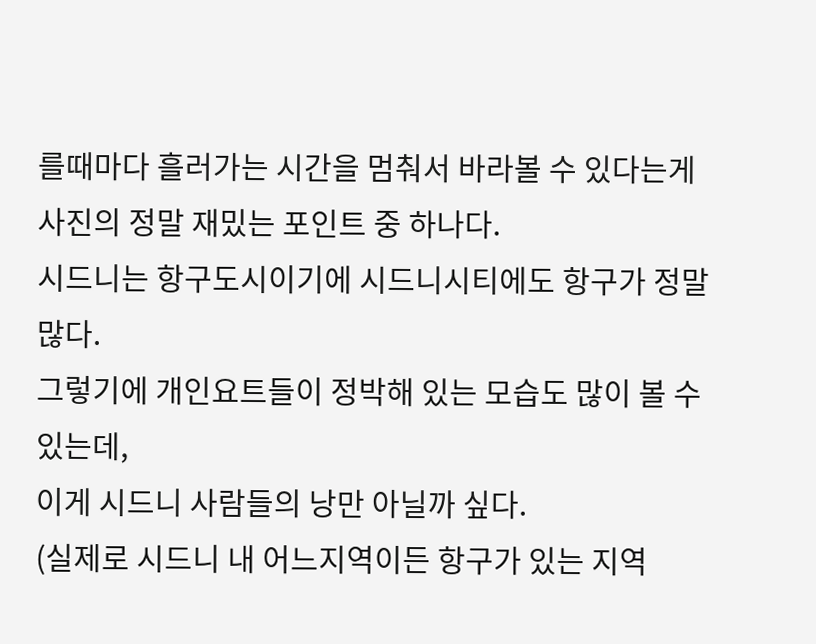를때마다 흘러가는 시간을 멈춰서 바라볼 수 있다는게
사진의 정말 재밌는 포인트 중 하나다.
시드니는 항구도시이기에 시드니시티에도 항구가 정말 많다.
그렇기에 개인요트들이 정박해 있는 모습도 많이 볼 수 있는데,
이게 시드니 사람들의 낭만 아닐까 싶다.
(실제로 시드니 내 어느지역이든 항구가 있는 지역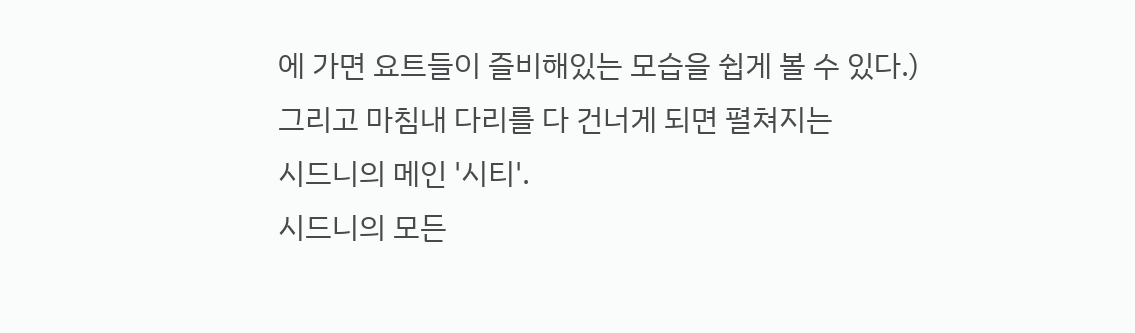에 가면 요트들이 즐비해있는 모습을 쉽게 볼 수 있다.)
그리고 마침내 다리를 다 건너게 되면 펼쳐지는
시드니의 메인 '시티'.
시드니의 모든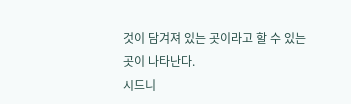것이 담겨져 있는 곳이라고 할 수 있는 곳이 나타난다.
시드니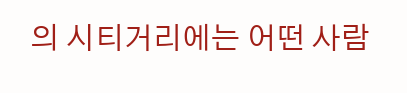의 시티거리에는 어떤 사람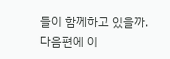들이 함께하고 있을까.
다음편에 이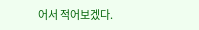어서 적어보겠다.